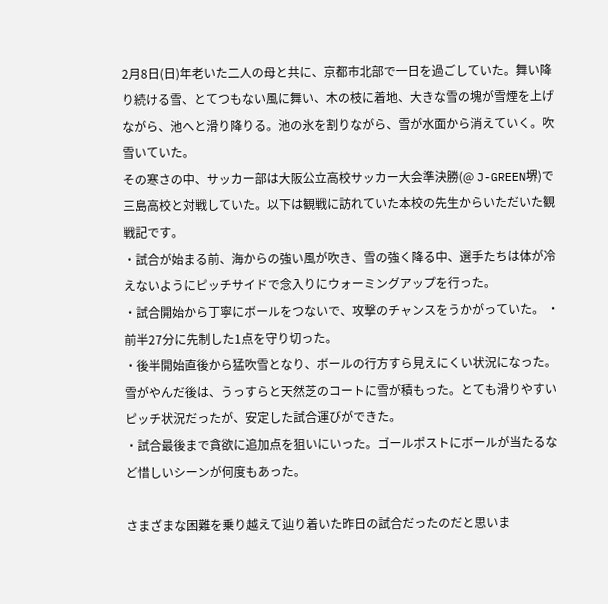2月8日(日)年老いた二人の母と共に、京都市北部で一日を過ごしていた。舞い降り続ける雪、とてつもない風に舞い、木の枝に着地、大きな雪の塊が雪煙を上げながら、池へと滑り降りる。池の氷を割りながら、雪が水面から消えていく。吹雪いていた。
その寒さの中、サッカー部は大阪公立高校サッカー大会準決勝(@ J-GREEN堺)で三島高校と対戦していた。以下は観戦に訪れていた本校の先生からいただいた観戦記です。
・試合が始まる前、海からの強い風が吹き、雪の強く降る中、選手たちは体が冷えないようにピッチサイドで念入りにウォーミングアップを行った。
・試合開始から丁寧にボールをつないで、攻撃のチャンスをうかがっていた。 ・前半27分に先制した1点を守り切った。
・後半開始直後から猛吹雪となり、ボールの行方すら見えにくい状況になった。雪がやんだ後は、うっすらと天然芝のコートに雪が積もった。とても滑りやすいピッチ状況だったが、安定した試合運びができた。
・試合最後まで貪欲に追加点を狙いにいった。ゴールポストにボールが当たるなど惜しいシーンが何度もあった。

さまざまな困難を乗り越えて辿り着いた昨日の試合だったのだと思いま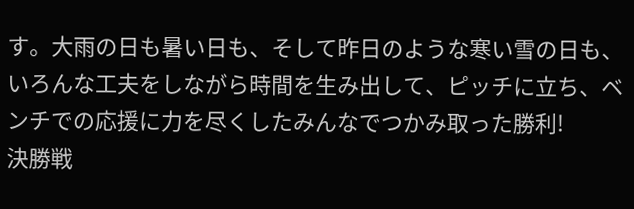す。大雨の日も暑い日も、そして昨日のような寒い雪の日も、いろんな工夫をしながら時間を生み出して、ピッチに立ち、ベンチでの応援に力を尽くしたみんなでつかみ取った勝利!
決勝戦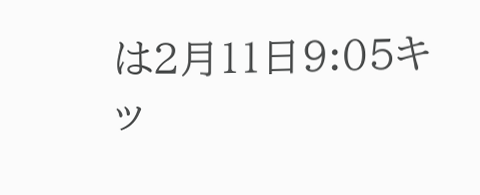は2月11日9:05キッ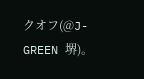クオフ(@J-GREEN 堺)。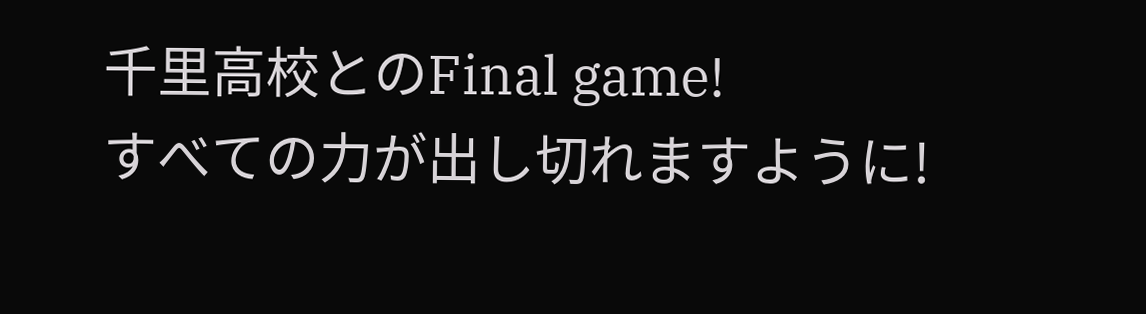千里高校とのFinal game!
すべての力が出し切れますように!